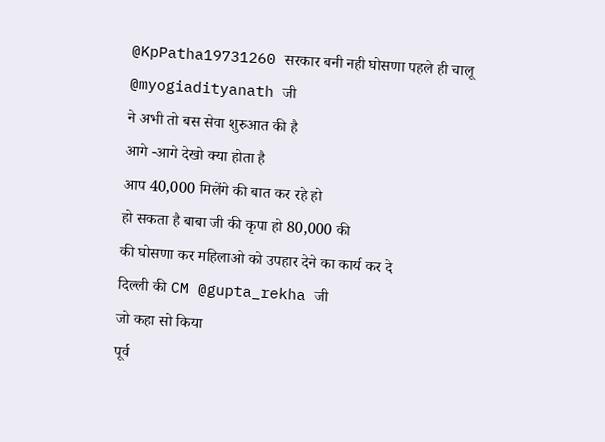@KpPatha19731260 सरकार बनी नही घोसणा पहले ही चालू
@myogiadityanath जी
ने अभी तो बस सेवा शुरुआत की है
आगे -आगे देखो क्या होता है
आप 40,000 मिलेंगे की बात कर रहे हो
हो सकता है बाबा जी की कृपा हो 80,000 की
की घोसणा कर महिलाओ को उपहार देने का कार्य कर दे
दिल्ली की CM @gupta_rekha जी
जो कहा सो किया
पूर्व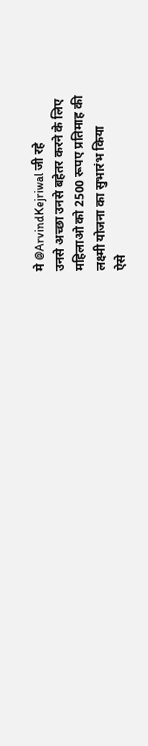मे @ArvindKejriwal जी रहे
उनसे अच्छा उनसे बहेतर करने के लिए
महिलाओ को 2500 रूपए प्रतिमाह की
लक्ष्मी योजना का सुभारंभ किया
ऐसे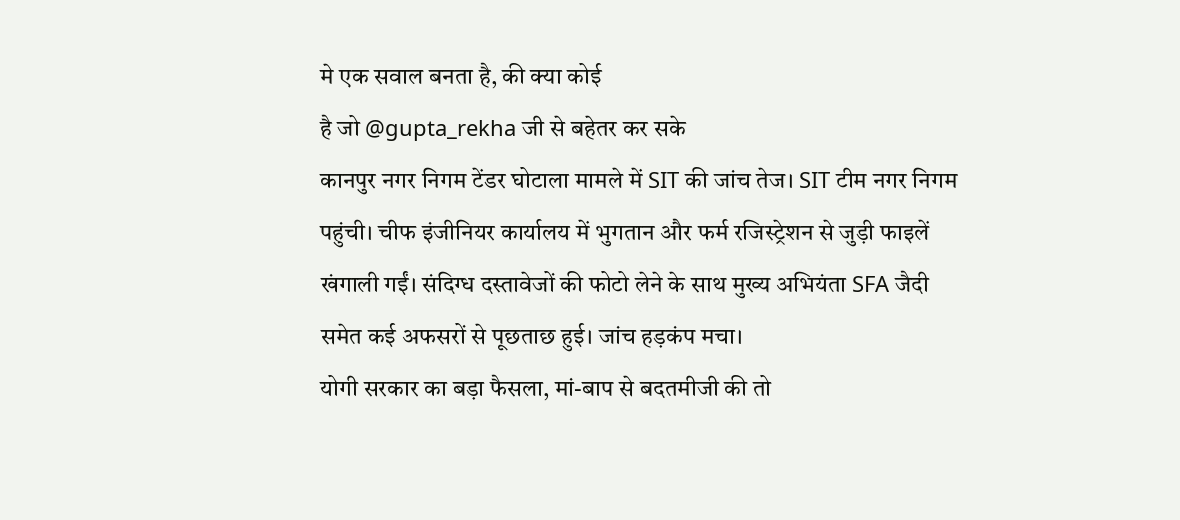मे एक सवाल बनता है, की क्या कोई
है जो @gupta_rekha जी से बहेतर कर सके
कानपुर नगर निगम टेंडर घोटाला मामले में SIT की जांच तेज। SIT टीम नगर निगम पहुंची। चीफ इंजीनियर कार्यालय में भुगतान और फर्म रजिस्ट्रेशन से जुड़ी फाइलें खंगाली गईं। संदिग्ध दस्तावेजों की फोटो लेने के साथ मुख्य अभियंता SFA जैदी समेत कई अफसरों से पूछताछ हुई। जांच हड़कंप मचा।
योगी सरकार का बड़ा फैसला, मां-बाप से बदतमीजी की तो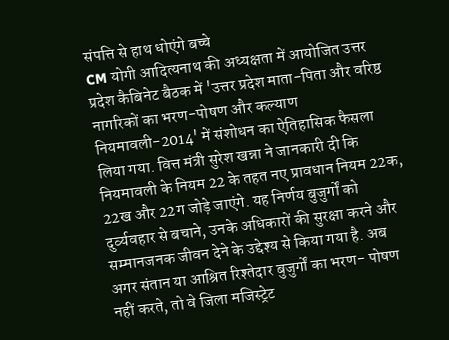संपत्ति से हाथ धोएंगे बच्चे
CM योगी आदित्यनाथ की अध्यक्षता में आयोजित उत्तर प्रदेश कैबिनेट बैठक में 'उत्तर प्रदेश माता-पिता और वरिष्ठ नागरिकों का भरण-पोषण और कल्याण नियमावली-2014' में संशोधन का ऐतिहासिक फैसला लिया गया. वित्त मंत्री सुरेश खन्ना ने जानकारी दी कि नियमावली के नियम 22 के तहत नए प्रावधान नियम 22क, 22ख और 22ग जोड़े जाएंगे. यह निर्णय बुजुर्गों को दुर्व्यवहार से बचाने, उनके अधिकारों की सुरक्षा करने और सम्मानजनक जीवन देने के उद्देश्य से किया गया है. अब अगर संतान या आश्रित रिश्तेदार बुजुर्गों का भरण- पोषण नहीं करते, तो वे जिला मजिस्ट्रेट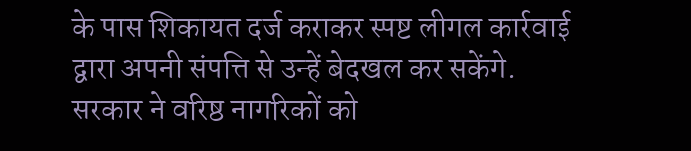के पास शिकायत दर्ज कराकर स्पष्ट लीगल कार्रवाई द्वारा अपनी संपत्ति से उन्हें बेदखल कर सकेंगे.
सरकार ने वरिष्ठ नागरिकों को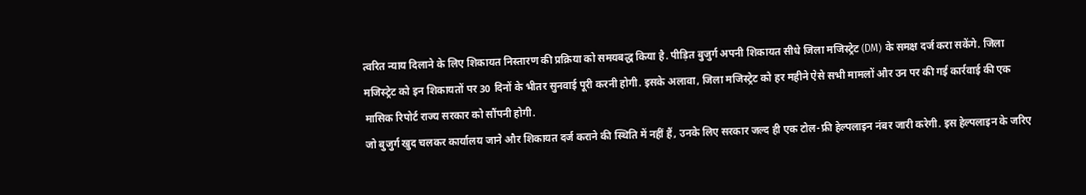त्वरित न्याय दिलाने के लिए शिकायत निस्तारण की प्रक्रिया को समयबद्ध किया है. पीड़ित बुजुर्ग अपनी शिकायत सीधे जिला मजिस्ट्रेट (DM) के समक्ष दर्ज करा सकेंगे. जिला मजिस्ट्रेट को इन शिकायतों पर 30 दिनों के भीतर सुनवाई पूरी करनी होगी. इसके अलावा, जिला मजिस्ट्रेट को हर महीने ऐसे सभी मामलों और उन पर की गई कार्रवाई की एक मासिक रिपोर्ट राज्य सरकार को सौंपनी होगी.
जो बुजुर्ग खुद चलकर कार्यालय जाने और शिकायत दर्ज कराने की स्थिति में नहीं हैं, उनके लिए सरकार जल्द ही एक टोल-फ्री हेल्पलाइन नंबर जारी करेगी. इस हेल्पलाइन के जरिए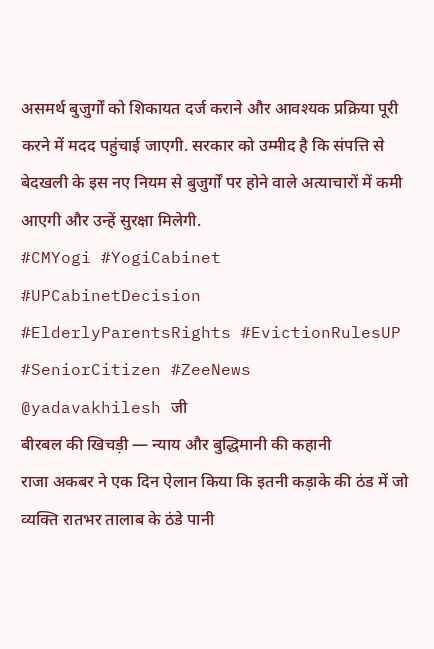असमर्थ बुजुर्गों को शिकायत दर्ज कराने और आवश्यक प्रक्रिया पूरी करने में मदद पहुंचाई जाएगी. सरकार को उम्मीद है कि संपत्ति से बेदखली के इस नए नियम से बुजुर्गों पर होने वाले अत्याचारों में कमी आएगी और उन्हें सुरक्षा मिलेगी.
#CMYogi #YogiCabinet #UPCabinetDecision #ElderlyParentsRights #EvictionRulesUP #SeniorCitizen #ZeeNews
@yadavakhilesh जी
बीरबल की खिचड़ी — न्याय और बुद्धिमानी की कहानी
राजा अकबर ने एक दिन ऐलान किया कि इतनी कड़ाके की ठंड में जो व्यक्ति रातभर तालाब के ठंडे पानी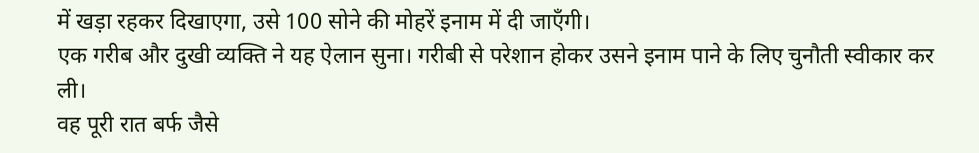में खड़ा रहकर दिखाएगा, उसे 100 सोने की मोहरें इनाम में दी जाएँगी।
एक गरीब और दुखी व्यक्ति ने यह ऐलान सुना। गरीबी से परेशान होकर उसने इनाम पाने के लिए चुनौती स्वीकार कर ली।
वह पूरी रात बर्फ जैसे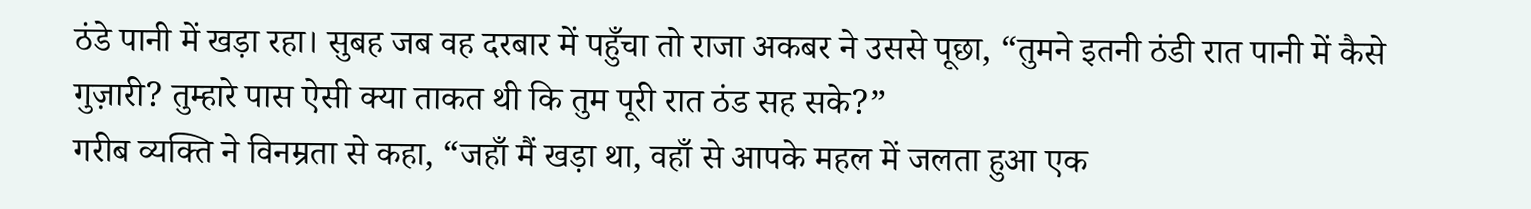ठंडे पानी में खड़ा रहा। सुबह जब वह दरबार में पहुँचा तो राजा अकबर ने उससे पूछा, “तुमने इतनी ठंडी रात पानी में कैसे गुज़ारी? तुम्हारे पास ऐसी क्या ताकत थी कि तुम पूरी रात ठंड सह सके?”
गरीब व्यक्ति ने विनम्रता से कहा, “जहाँ मैं खड़ा था, वहाँ से आपके महल में जलता हुआ एक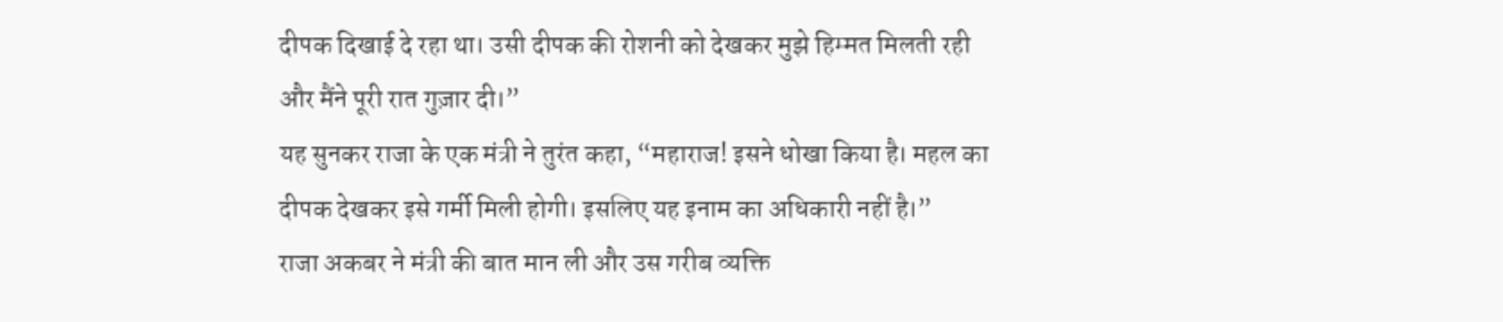दीपक दिखाई दे रहा था। उसी दीपक की रोशनी को देखकर मुझे हिम्मत मिलती रही और मैंने पूरी रात गुज़ार दी।”
यह सुनकर राजा के एक मंत्री ने तुरंत कहा, “महाराज! इसने धोखा किया है। महल का दीपक देखकर इसे गर्मी मिली होगी। इसलिए यह इनाम का अधिकारी नहीं है।”
राजा अकबर ने मंत्री की बात मान ली और उस गरीब व्यक्ति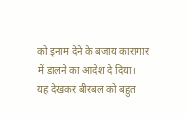को इनाम देने के बजाय कारागार में डालने का आदेश दे दिया।
यह देखकर बीरबल को बहुत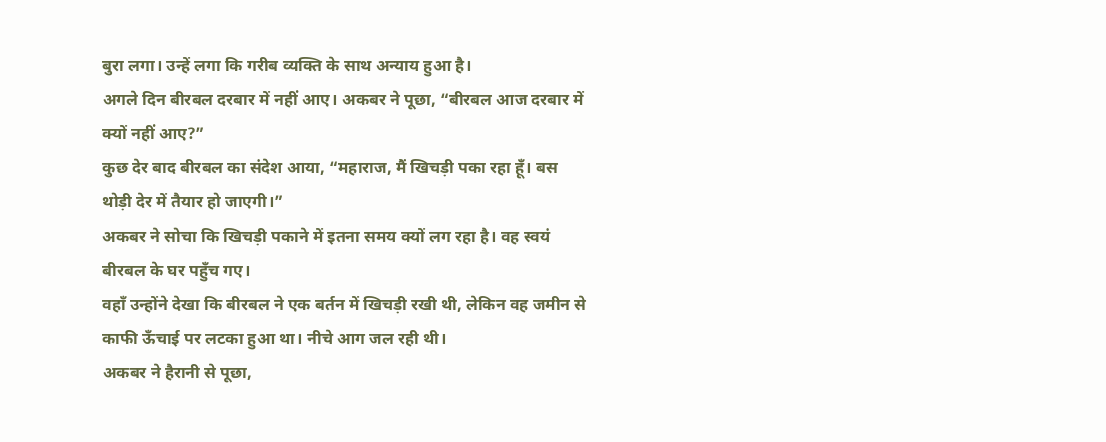बुरा लगा। उन्हें लगा कि गरीब व्यक्ति के साथ अन्याय हुआ है।
अगले दिन बीरबल दरबार में नहीं आए। अकबर ने पूछा, “बीरबल आज दरबार में क्यों नहीं आए?”
कुछ देर बाद बीरबल का संदेश आया, “महाराज, मैं खिचड़ी पका रहा हूँ। बस थोड़ी देर में तैयार हो जाएगी।”
अकबर ने सोचा कि खिचड़ी पकाने में इतना समय क्यों लग रहा है। वह स्वयं बीरबल के घर पहुँच गए।
वहाँ उन्होंने देखा कि बीरबल ने एक बर्तन में खिचड़ी रखी थी, लेकिन वह जमीन से काफी ऊँचाई पर लटका हुआ था। नीचे आग जल रही थी।
अकबर ने हैरानी से पूछा,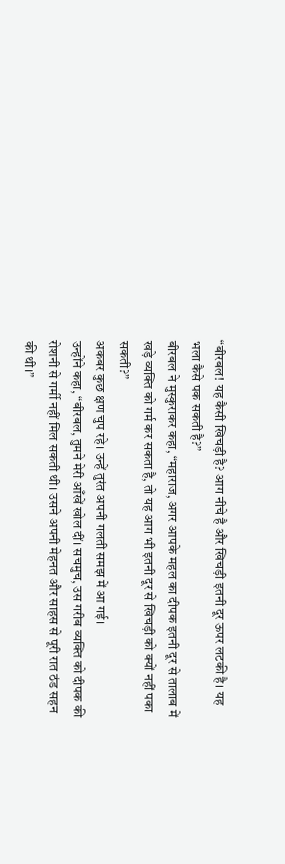“बीरबल! यह कैसी खिचड़ी है? आग नीचे है और खिचड़ी इतनी दूर ऊपर लटकी है। यह भला कैसे पक सकती है?”
बीरबल ने मुस्कुराकर कहा, “महाराज, अगर आपके महल का दीपक इतनी दूर से तालाब में खड़े व्यक्ति को गर्म कर सकता है, तो यह आग भी इतनी दूर से खिचड़ी को क्यों नहीं पका सकती?”
अकबर कुछ क्षण चुप रहे। उन्हें तुरंत अपनी गलती समझ में आ गई।
उन्होंने कहा, “बीरबल, तुमने मेरी आँखें खोल दीं। सचमुच, उस गरीब व्यक्ति को दीपक की रोशनी से गर्मी नहीं मिल सकती थी। उसने अपनी मेहनत और साहस से पूरी रात ठंड सहन की थी।”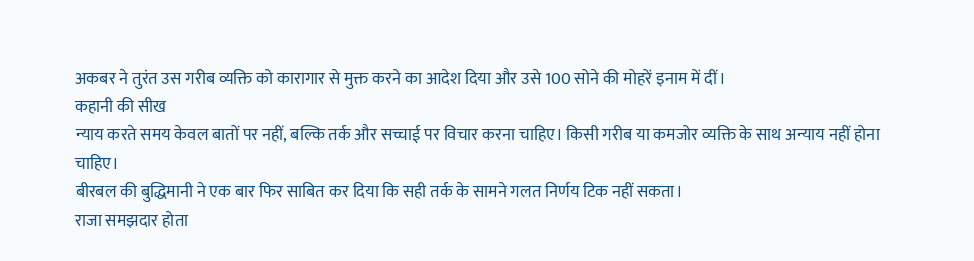अकबर ने तुरंत उस गरीब व्यक्ति को कारागार से मुक्त करने का आदेश दिया और उसे 100 सोने की मोहरें इनाम में दीं।
कहानी की सीख
न्याय करते समय केवल बातों पर नहीं, बल्कि तर्क और सच्चाई पर विचार करना चाहिए। किसी गरीब या कमजोर व्यक्ति के साथ अन्याय नहीं होना चाहिए।
बीरबल की बुद्धिमानी ने एक बार फिर साबित कर दिया कि सही तर्क के सामने गलत निर्णय टिक नहीं सकता।
राजा समझदार होता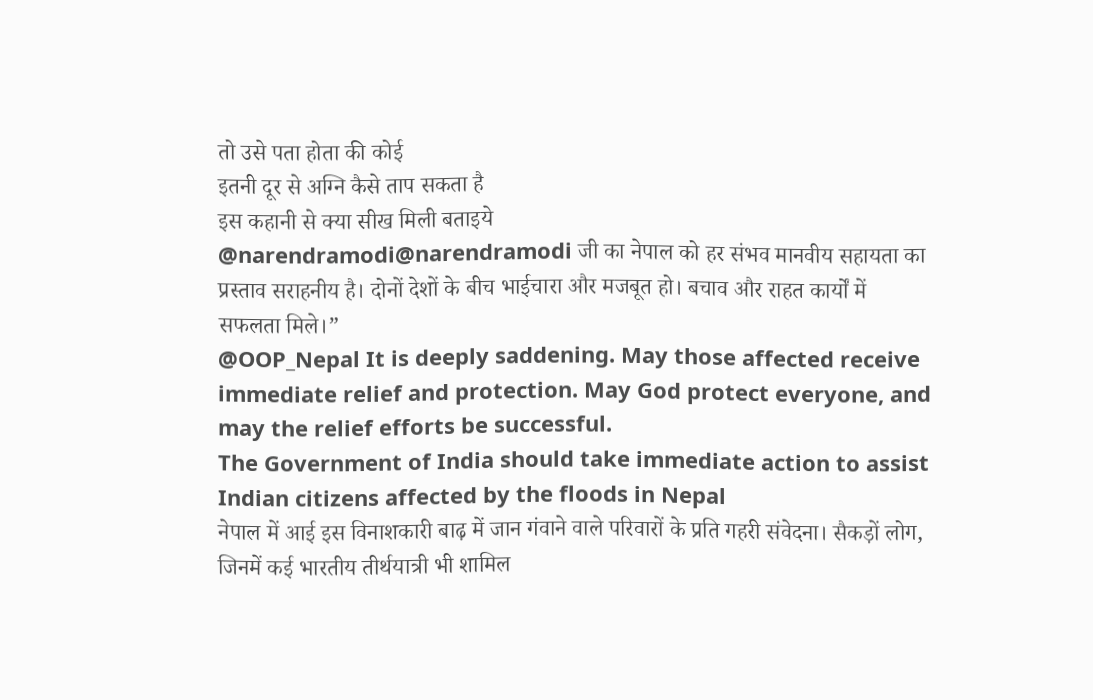तो उसे पता होता की कोई
इतनी दूर से अग्नि कैसे ताप सकता है
इस कहानी से क्या सीख मिली बताइये
@narendramodi@narendramodi जी का नेपाल को हर संभव मानवीय सहायता का प्रस्ताव सराहनीय है। दोनों देशों के बीच भाईचारा और मजबूत हो। बचाव और राहत कार्यों में सफलता मिले।”
@OOP_Nepal It is deeply saddening. May those affected receive immediate relief and protection. May God protect everyone, and may the relief efforts be successful.
The Government of India should take immediate action to assist Indian citizens affected by the floods in Nepal
नेपाल में आई इस विनाशकारी बाढ़ में जान गंवाने वाले परिवारों के प्रति गहरी संवेदना। सैकड़ों लोग, जिनमें कई भारतीय तीर्थयात्री भी शामिल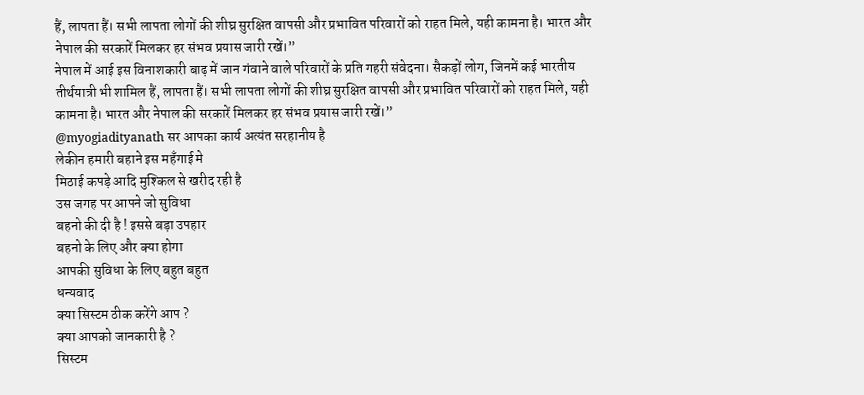हैं, लापता हैं। सभी लापता लोगों की शीघ्र सुरक्षित वापसी और प्रभावित परिवारों को राहत मिले, यही कामना है। भारत और नेपाल की सरकारें मिलकर हर संभव प्रयास जारी रखें।”
नेपाल में आई इस विनाशकारी बाढ़ में जान गंवाने वाले परिवारों के प्रति गहरी संवेदना। सैकड़ों लोग, जिनमें कई भारतीय तीर्थयात्री भी शामिल हैं, लापता हैं। सभी लापता लोगों की शीघ्र सुरक्षित वापसी और प्रभावित परिवारों को राहत मिले, यही कामना है। भारत और नेपाल की सरकारें मिलकर हर संभव प्रयास जारी रखें।”
@myogiadityanath सर आपका कार्य अत्यंत सरहानीय है
लेकीन हमारी बहाने इस महँगाई मे
मिठाई कपड़े आदि मुश्किल से खरीद रही है
उस जगह पर आपने जो सुविधा
बहनो की दी है ! इससे बड़ा उपहार
बहनो के लिए और क्या होगा
आपकी सुविधा के लिए बहुत बहुत
धन्यवाद
क्या सिस्टम ठीक करेंगे आप ?
क्या आपको जानकारी है ?
सिस्टम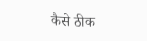कैसे ठीक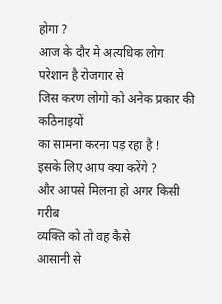होगा ?
आज के दौर मे अत्यधिक लोग
परेशान है रोजगार से
जिस करण लोगो को अनेक प्रकार की कठिनाइयों
का सामना करना पड़ रहा है !
इसके लिए आप क्या करेंगे ?
और आपसे मिलना हो अगर किसी गरीब
व्यक्ति को तो वह कैसे
आसानी से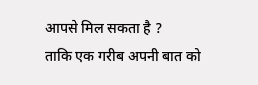आपसे मिल सकता है ?
ताकि एक गरीब अपनी बात को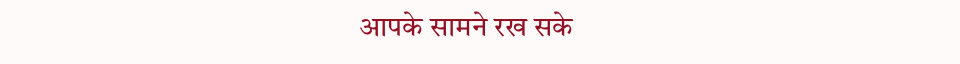आपके सामने रख सके